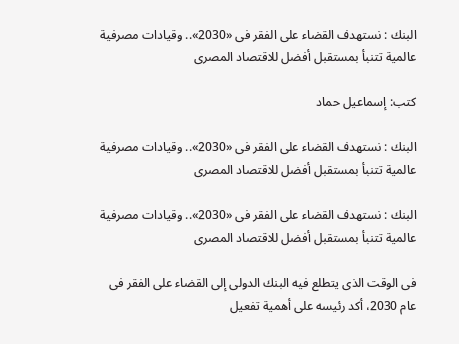البنك : نستهدف القضاء على الفقر فى «2030».. وقيادات مصرفية عالمية تتنبأ بمستقبل أفضل للاقتصاد المصرى

كتب: إسماعيل حماد

البنك : نستهدف القضاء على الفقر فى «2030».. وقيادات مصرفية عالمية تتنبأ بمستقبل أفضل للاقتصاد المصرى

البنك : نستهدف القضاء على الفقر فى «2030».. وقيادات مصرفية عالمية تتنبأ بمستقبل أفضل للاقتصاد المصرى

فى الوقت الذى يتطلع فيه البنك الدولى إلى القضاء على الفقر فى عام 2030، أكد رئيسه على أهمية تفعيل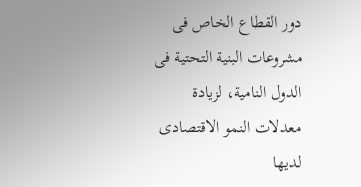دور القطاع الخاص فى مشروعات البنية التحتية فى الدول النامية، لزيادة معدلات النمو الاقتصادى لديها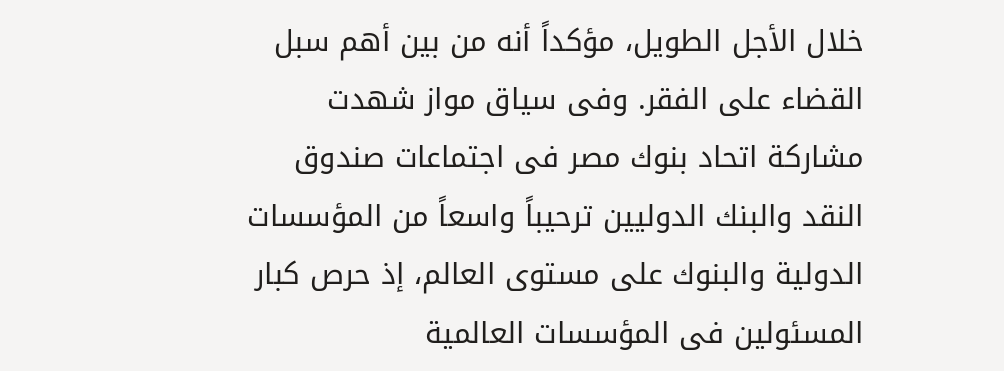خلال الأجل الطويل، مؤكداً أنه من بين أهم سبل القضاء على الفقر. وفى سياق مواز شهدت مشاركة اتحاد بنوك مصر فى اجتماعات صندوق النقد والبنك الدوليين ترحيباً واسعاً من المؤسسات الدولية والبنوك على مستوى العالم، إذ حرص كبار المسئولين فى المؤسسات العالمية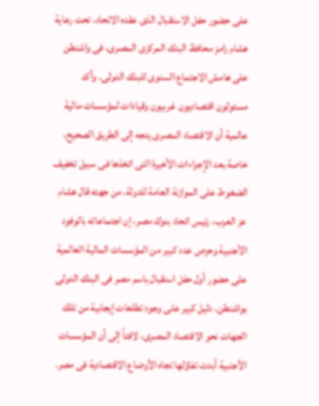على حضور حفل الاستقبال الذى عقده الاتحاد، تحت رعاية هشام رامز محافظ البنك المركزى المصرى، فى واشنطن على هامش الاجتماع السنوى للبنك الدولى. وأكد مسئولون اقتصاديون غربيون وقيادات لمؤسسات مالية عالمية أن الاقتصاد المصرى يتجه إلى الطريق الصحيح، خاصة بعد الإجراءات الأخيرة التى اتخذها فى سبيل تخفيف الضغوط على الموازنة العامة للدولة. من جهته قال هشام عز العرب، رئيس اتحاد بنوك مصر، إن اجتماعاته بالوفود الأجنبية وحرص عدد كبير من المؤسسات المالية العالمية على حضور أول حفل استقبال باسم مصر فى البنك الدولى بواشنطن، دليل كبير على وجود تطلعات إيجابية من تلك الجهات نحو الاقتصاد المصرى، لافتاً إلى أن المؤسسات الأجنبية أبدت تفاؤلها تجاه الأوضاع الاقتصادية فى مصر.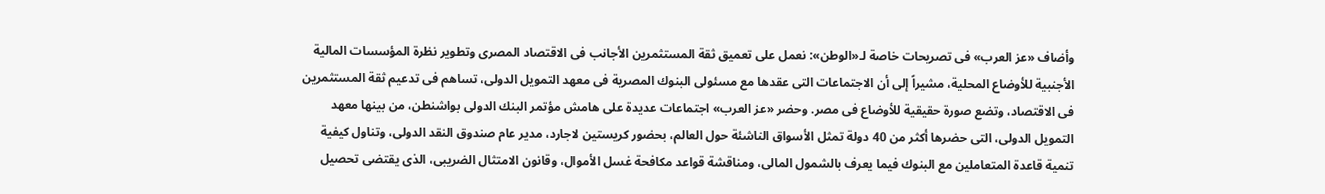وأضاف «عز العرب» فى تصريحات خاصة لـ«الوطن»: نعمل على تعميق ثقة المستثمرين الأجانب فى الاقتصاد المصرى وتطوير نظرة المؤسسات المالية الأجنبية للأوضاع المحلية، مشيراً إلى أن الاجتماعات التى عقدها مع مسئولى البنوك المصرية فى معهد التمويل الدولى، تساهم فى تدعيم ثقة المستثمرين فى الاقتصاد، وتضع صورة حقيقية للأوضاع فى مصر. وحضر «عز العرب» اجتماعات عديدة على هامش مؤتمر البنك الدولى بواشنطن، من بينها معهد التمويل الدولى، التى حضرها أكثر من 40 دولة تمثل الأسواق الناشئة حول العالم، بحضور كريستين لاجارد، مدير عام صندوق النقد الدولى، وتناول كيفية تنمية قاعدة المتعاملين مع البنوك فيما يعرف بالشمول المالى، ومناقشة قواعد مكافحة غسل الأموال، وقانون الامتثال الضريبى، الذى يقتضى تحصيل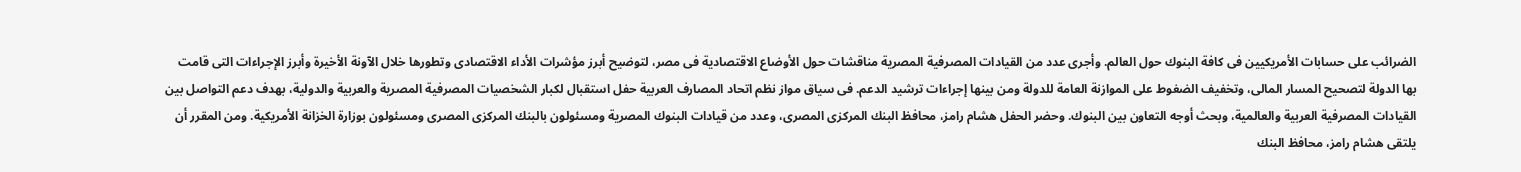الضرائب على حسابات الأمريكيين فى كافة البنوك حول العالم. وأجرى عدد من القيادات المصرفية المصرية مناقشات حول الأوضاع الاقتصادية فى مصر، لتوضيح أبرز مؤشرات الأداء الاقتصادى وتطورها خلال الآونة الأخيرة وأبرز الإجراءات التى قامت بها الدولة لتصحيح المسار المالى، وتخفيف الضغوط على الموازنة العامة للدولة ومن بينها إجراءات ترشيد الدعم. فى سياق مواز نظم اتحاد المصارف العربية حفل استقبال لكبار الشخصيات المصرفية المصرية والعربية والدولية، بهدف دعم التواصل بين القيادات المصرفية العربية والعالمية، وبحث أوجه التعاون بين البنوك. وحضر الحفل هشام رامز، محافظ البنك المركزى المصرى، وعدد من قيادات البنوك المصرية ومسئولون بالبنك المركزى المصرى ومسئولون بوزارة الخزانة الأمريكية. ومن المقرر أن يلتقى هشام رامز، محافظ البنك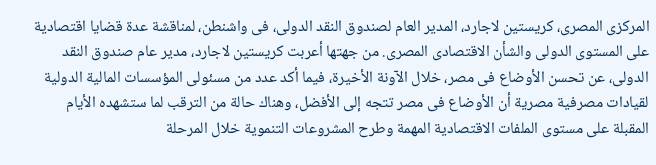المركزى المصرى، كريستين لاجارد، المدير العام لصندوق النقد الدولى، فى واشنطن، لمناقشة عدة قضايا اقتصادية على المستوى الدولى والشأن الاقتصادى المصرى. من جهتها أعربت كريستين لاجارد، مدير عام صندوق النقد الدولى، عن تحسن الأوضاع فى مصر، خلال الآونة الأخيرة، فيما أكد عدد من مسئولى المؤسسات المالية الدولية لقيادات مصرفية مصرية أن الأوضاع فى مصر تتجه إلى الأفضل، وهناك حالة من الترقب لما ستشهده الأيام المقبلة على مستوى الملفات الاقتصادية المهمة وطرح المشروعات التنموية خلال المرحلة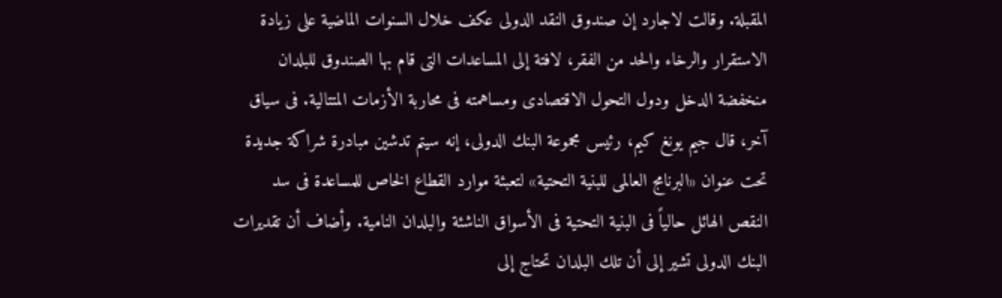المقبلة. وقالت لاجارد إن صندوق النقد الدولى عكف خلال السنوات الماضية على زيادة الاستقرار والرخاء والحد من الفقر، لافتة إلى المساعدات التى قام بها الصندوق للبلدان منخفضة الدخل ودول التحول الاقتصادى ومساهمته فى محاربة الأزمات المتتالية. فى سياق آخر، قال جيم يونغ كيم، رئيس مجموعة البنك الدولى، إنه سيتم تدشين مبادرة شراكة جديدة تحت عنوان «البرنامج العالمى للبنية التحتية» لتعبئة موارد القطاع الخاص للمساعدة فى سد النقص الهائل حالياً فى البنية التحتية فى الأسواق الناشئة والبلدان النامية. وأضاف أن تقديرات البنك الدولى تشير إلى أن تلك البلدان تحتاج إلى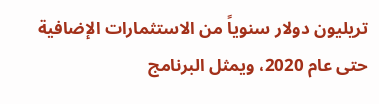تريليون دولار سنوياً من الاستثمارات الإضافية حتى عام 2020، ويمثل البرنامج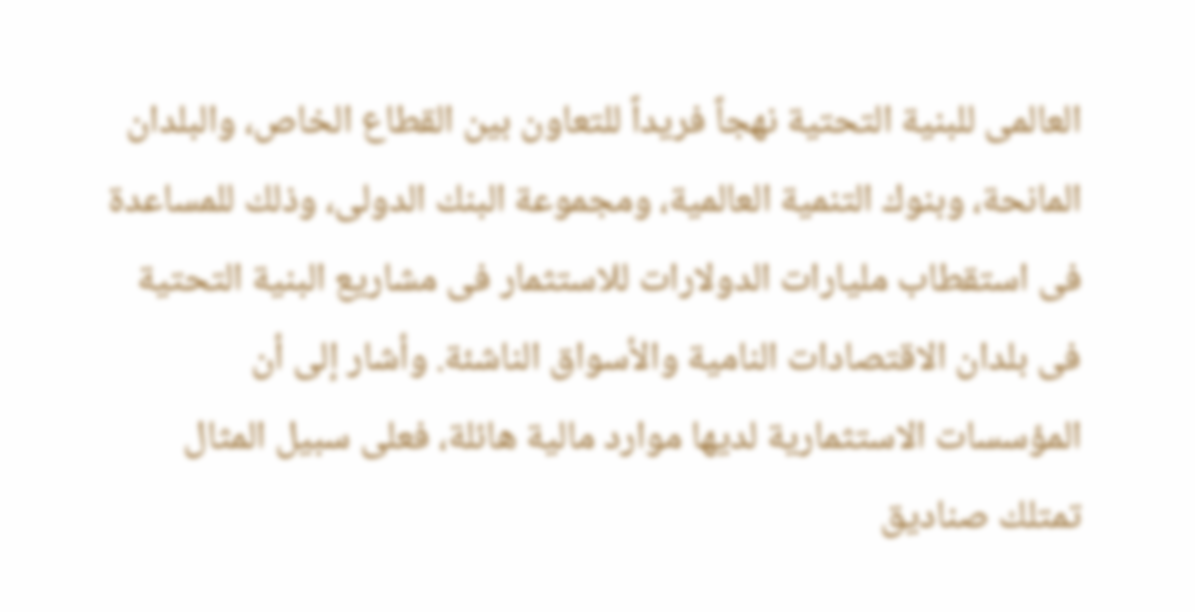العالمى للبنية التحتية نهجاً فريداً للتعاون بين القطاع الخاص، والبلدان المانحة، وبنوك التنمية العالمية، ومجموعة البنك الدولى، وذلك للمساعدة فى استقطاب مليارات الدولارات للاستثمار فى مشاريع البنية التحتية فى بلدان الاقتصادات النامية والأسواق الناشئة. وأشار إلى أن المؤسسات الاستثمارية لديها موارد مالية هائلة، فعلى سبيل المثال تمتلك صناديق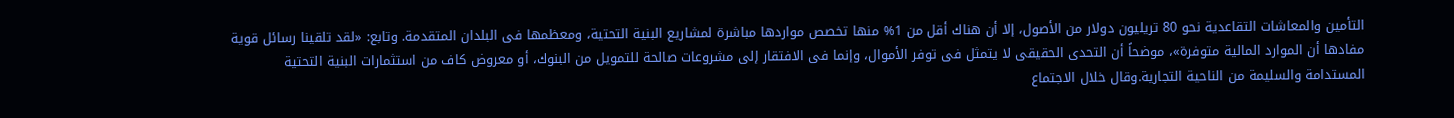التأمين والمعاشات التقاعدية نحو 80 تريليون دولار من الأصول، إلا أن هناك أقل من 1% منها تخصص مواردها مباشرة لمشاريع البنية التحتية، ومعظمها فى البلدان المتقدمة. وتابع: «لقد تلقينا رسائل قوية مفادها أن الموارد المالية متوفرة»، موضحاً أن التحدى الحقيقى لا يتمثل فى توفر الأموال، وإنما فى الافتقار إلى مشروعات صالحة للتمويل من البنوك، أو معروض كاف من استثمارات البنية التحتية المستدامة والسليمة من الناحية التجارية.وقال خلال الاجتماع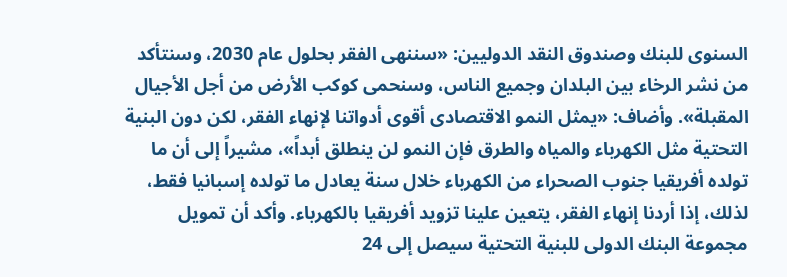السنوى للبنك وصندوق النقد الدوليين: «سننهى الفقر بحلول عام 2030، وسنتأكد من نشر الرخاء بين البلدان وجميع الناس، وسنحمى كوكب الأرض من أجل الأجيال المقبلة». وأضاف: «يمثل النمو الاقتصادى أقوى أدواتنا لإنهاء الفقر، لكن دون البنية التحتية مثل الكهرباء والمياه والطرق فإن النمو لن ينطلق أبداً»، مشيراً إلى أن ما تولده أفريقيا جنوب الصحراء من الكهرباء خلال سنة يعادل ما تولده إسبانيا فقط، لذلك، إذا أردنا إنهاء الفقر، يتعين علينا تزويد أفريقيا بالكهرباء. وأكد أن تمويل مجموعة البنك الدولى للبنية التحتية سيصل إلى 24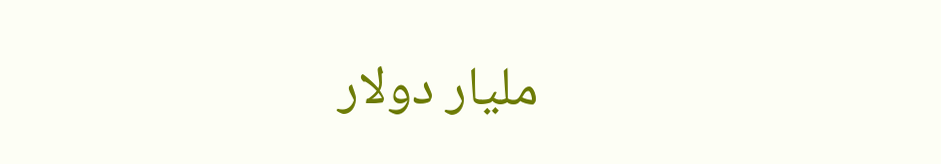مليار دولار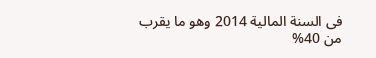فى السنة المالية 2014 وهو ما يقرب من 40%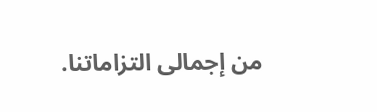من إجمالى التزاماتنا.